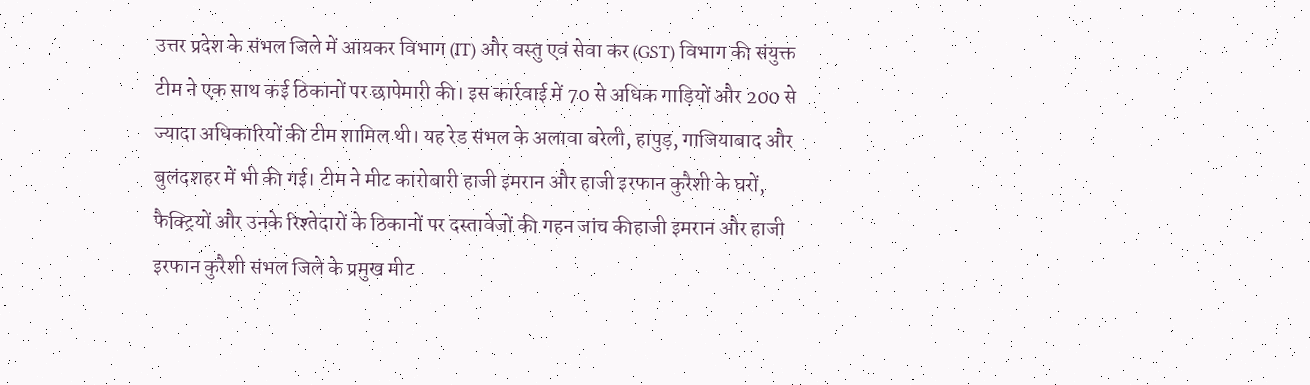उत्तर प्रदेश के संभल जिले में आयकर विभाग (IT) और वस्तु एवं सेवा कर (GST) विभाग की संयुक्त टीम ने एक साथ कई ठिकानों पर छापेमारी की। इस कार्रवाई में 70 से अधिक गाड़ियों और 200 से ज्यादा अधिकारियों की टीम शामिल थी। यह रेड संभल के अलावा बरेली, हापुड़, गाजियाबाद और बुलंदशहर में भी की गई। टीम ने मीट कारोबारी हाजी इमरान और हाजी इरफान कुरैशी के घरों, फैक्ट्रियों और उनके रिश्तेदारों के ठिकानों पर दस्तावेजों की गहन जांच कीहाजी इमरान और हाजी इरफान कुरैशी संभल जिले के प्रमुख मीट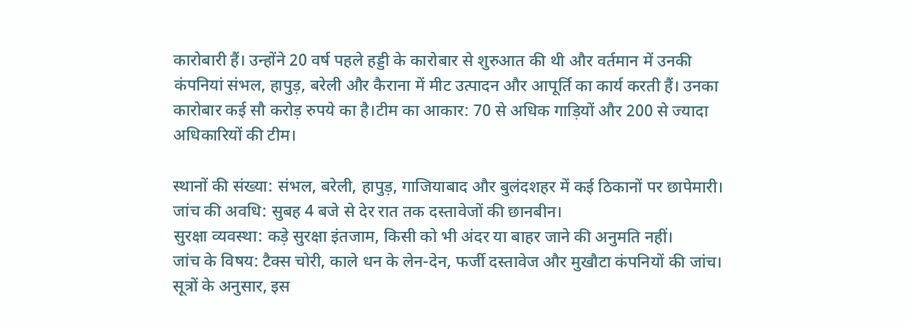कारोबारी हैं। उन्होंने 20 वर्ष पहले हड्डी के कारोबार से शुरुआत की थी और वर्तमान में उनकी कंपनियां संभल, हापुड़, बरेली और कैराना में मीट उत्पादन और आपूर्ति का कार्य करती हैं। उनका कारोबार कई सौ करोड़ रुपये का है।टीम का आकार: 70 से अधिक गाड़ियों और 200 से ज्यादा अधिकारियों की टीम।

स्थानों की संख्या: संभल, बरेली, हापुड़, गाजियाबाद और बुलंदशहर में कई ठिकानों पर छापेमारी।
जांच की अवधि: सुबह 4 बजे से देर रात तक दस्तावेजों की छानबीन।
सुरक्षा व्यवस्था: कड़े सुरक्षा इंतजाम, किसी को भी अंदर या बाहर जाने की अनुमति नहीं।
जांच के विषय: टैक्स चोरी, काले धन के लेन-देन, फर्जी दस्तावेज और मुखौटा कंपनियों की जांच। सूत्रों के अनुसार, इस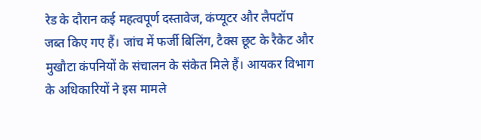रेड के दौरान कई महत्वपूर्ण दस्तावेज, कंप्यूटर और लैपटॉप जब्त किए गए हैं। जांच में फर्जी बिलिंग, टैक्स छूट के रैकेट और मुखौटा कंपनियों के संचालन के संकेत मिले हैं। आयकर विभाग के अधिकारियों ने इस मामले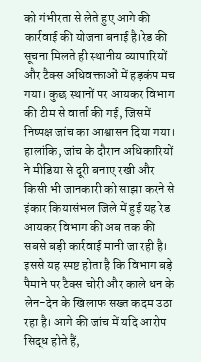को गंभीरता से लेते हुए आगे की कार्रवाई की योजना बनाई है।रेड की सूचना मिलते ही स्थानीय व्यापारियों और टैक्स अधिवक्ताओं में हड़कंप मच गया। कुछ स्थानों पर आयकर विभाग की टीम से वार्ता की गई, जिसमें निष्पक्ष जांच का आश्वासन दिया गया। हालांकि, जांच के दौरान अधिकारियों ने मीडिया से दूरी बनाए रखी और किसी भी जानकारी को साझा करने से इंकार कियासंभल जिले में हुई यह रेड आयकर विभाग की अब तक की सबसे बड़ी कार्रवाई मानी जा रही है। इससे यह स्पष्ट होता है कि विभाग बड़े पैमाने पर टैक्स चोरी और काले धन के लेन-देन के खिलाफ सख्त कदम उठा रहा है। आगे की जांच में यदि आरोप सिद्ध होते हैं,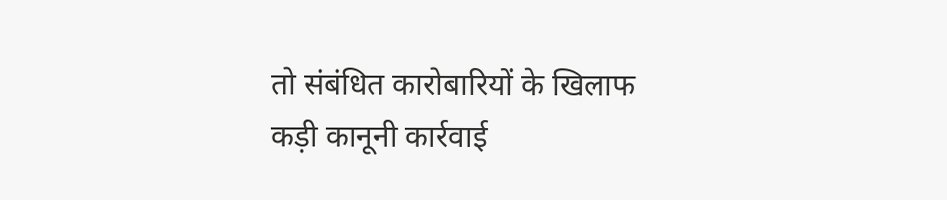तो संबंधित कारोबारियों के खिलाफ कड़ी कानूनी कार्रवाई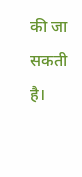की जा सकती है।